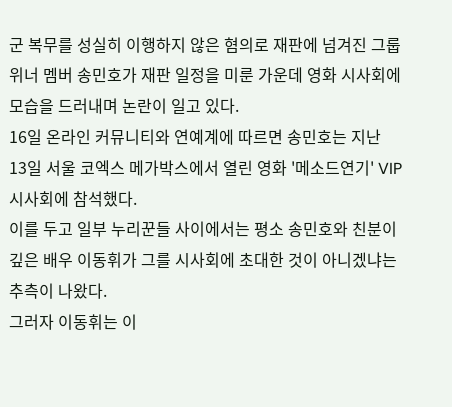군 복무를 성실히 이행하지 않은 혐의로 재판에 넘겨진 그룹 위너 멤버 송민호가 재판 일정을 미룬 가운데 영화 시사회에 모습을 드러내며 논란이 일고 있다.
16일 온라인 커뮤니티와 연예계에 따르면 송민호는 지난 13일 서울 코엑스 메가박스에서 열린 영화 '메소드연기' VIP 시사회에 참석했다.
이를 두고 일부 누리꾼들 사이에서는 평소 송민호와 친분이 깊은 배우 이동휘가 그를 시사회에 초대한 것이 아니겠냐는 추측이 나왔다.
그러자 이동휘는 이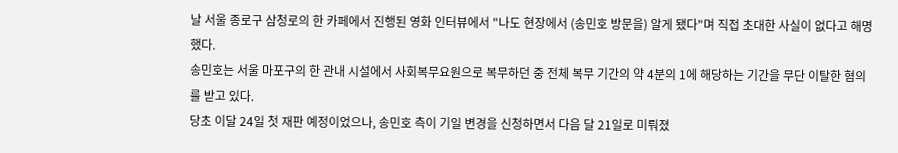날 서울 종로구 삼청로의 한 카페에서 진행된 영화 인터뷰에서 "나도 현장에서 (송민호 방문을) 알게 됐다"며 직접 초대한 사실이 없다고 해명했다.
송민호는 서울 마포구의 한 관내 시설에서 사회복무요원으로 복무하던 중 전체 복무 기간의 약 4분의 1에 해당하는 기간을 무단 이탈한 혐의를 받고 있다.
당초 이달 24일 첫 재판 예정이었으나, 송민호 측이 기일 변경을 신청하면서 다음 달 21일로 미뤄졌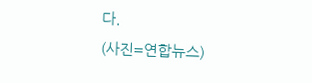다.
(사진=연합뉴스)